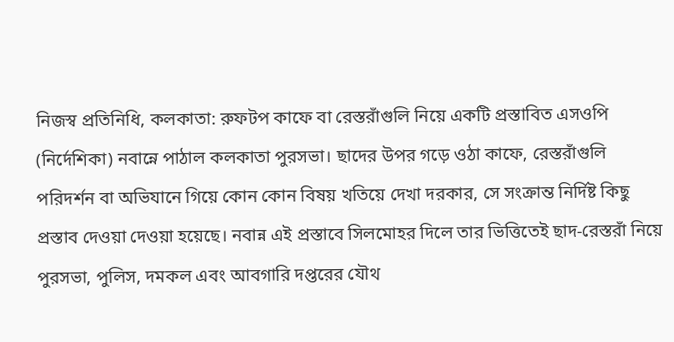নিজস্ব প্রতিনিধি, কলকাতা: রুফটপ কাফে বা রেস্তরাঁগুলি নিয়ে একটি প্রস্তাবিত এসওপি (নির্দেশিকা) নবান্নে পাঠাল কলকাতা পুরসভা। ছাদের উপর গড়ে ওঠা কাফে, রেস্তরাঁগুলি পরিদর্শন বা অভিযানে গিয়ে কোন কোন বিষয় খতিয়ে দেখা দরকার, সে সংক্রান্ত নির্দিষ্ট কিছু প্রস্তাব দেওয়া দেওয়া হয়েছে। নবান্ন এই প্রস্তাবে সিলমোহর দিলে তার ভিত্তিতেই ছাদ-রেস্তরাঁ নিয়ে পুরসভা, পুলিস, দমকল এবং আবগারি দপ্তরের যৌথ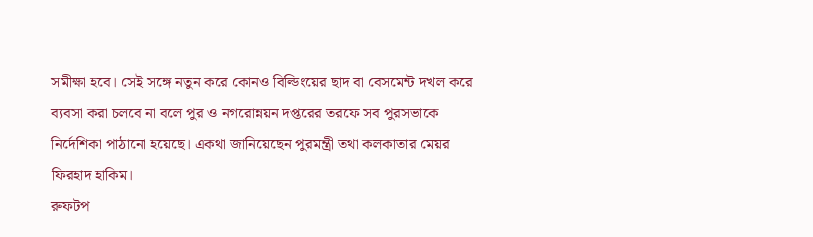সমীক্ষা হবে। সেই সঙ্গে নতুন করে কোনও বিল্ডিংয়ের ছাদ বা বেসমেন্ট দখল করে ব্যবসা করা চলবে না বলে পুর ও নগরোন্নয়ন দপ্তরের তরফে সব পুরসভাকে নির্দেশিকা পাঠানো হয়েছে। একথা জানিয়েছেন পুরমন্ত্রী তথা কলকাতার মেয়র ফিরহাদ হাকিম।
রুফটপ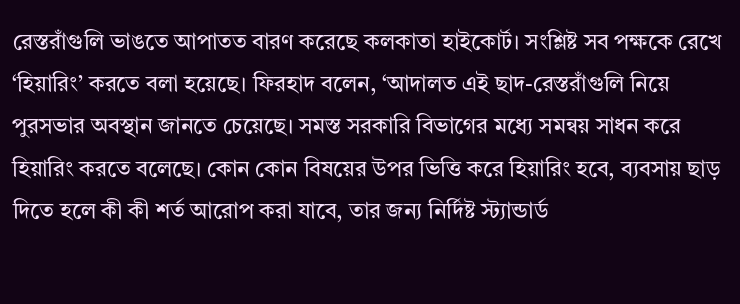রেস্তরাঁগুলি ভাঙতে আপাতত বারণ করেছে কলকাতা হাইকোর্ট। সংশ্লিষ্ট সব পক্ষকে রেখে ‘হিয়ারিং’ করতে বলা হয়েছে। ফিরহাদ বলেন, ‘আদালত এই ছাদ-রেস্তরাঁগুলি নিয়ে পুরসভার অবস্থান জানতে চেয়েছে। সমস্ত সরকারি বিভাগের মধ্যে সমন্বয় সাধন করে হিয়ারিং করতে বলেছে। কোন কোন বিষয়ের উপর ভিত্তি করে হিয়ারিং হবে, ব্যবসায় ছাড় দিতে হলে কী কী শর্ত আরোপ করা যাবে, তার জন্য নির্দিষ্ট স্ট্যান্ডার্ড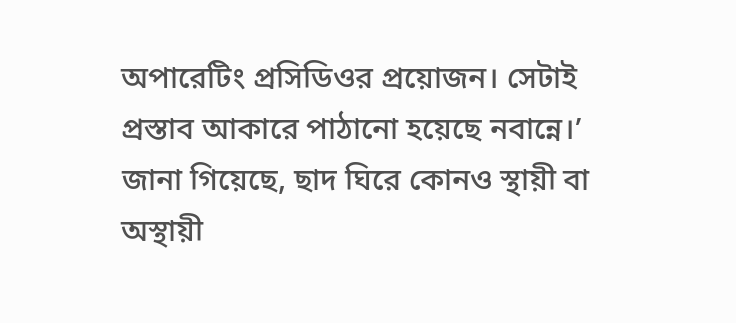অপারেটিং প্রসিডিওর প্রয়োজন। সেটাই প্রস্তাব আকারে পাঠানো হয়েছে নবান্নে।’ জানা গিয়েছে, ছাদ ঘিরে কোনও স্থায়ী বা অস্থায়ী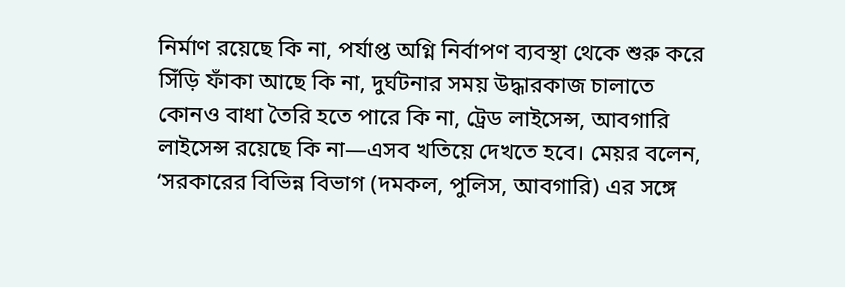নির্মাণ রয়েছে কি না, পর্যাপ্ত অগ্নি নির্বাপণ ব্যবস্থা থেকে শুরু করে সিঁড়ি ফাঁকা আছে কি না, দুর্ঘটনার সময় উদ্ধারকাজ চালাতে কোনও বাধা তৈরি হতে পারে কি না, ট্রেড লাইসেন্স, আবগারি লাইসেন্স রয়েছে কি না—এসব খতিয়ে দেখতে হবে। মেয়র বলেন, ‘সরকারের বিভিন্ন বিভাগ (দমকল, পুলিস, আবগারি) এর সঙ্গে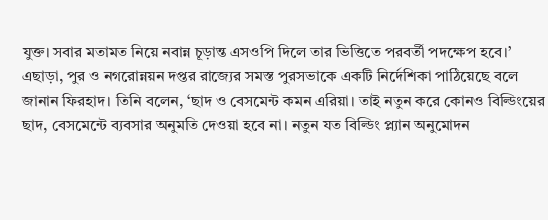যুক্ত। সবার মতামত নিয়ে নবান্ন চূড়ান্ত এসওপি দিলে তার ভিত্তিতে পরবর্তী পদক্ষেপ হবে।’ এছাড়া, পুর ও নগরোন্নয়ন দপ্তর রাজ্যের সমস্ত পুরসভাকে একটি নির্দেশিকা পাঠিয়েছে বলে জানান ফিরহাদ। তিনি বলেন, ‘ছাদ ও বেসমেন্ট কমন এরিয়া। তাই নতুন করে কোনও বিল্ডিংয়ের ছাদ, বেসমেন্টে ব্যবসার অনুমতি দেওয়া হবে না। নতুন যত বিল্ডিং প্ল্যান অনুমোদন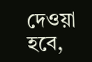দেওয়া হবে,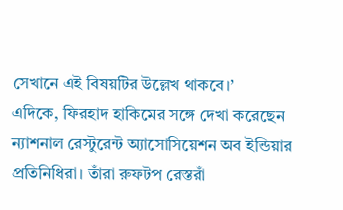সেখানে এই বিষয়টির উল্লেখ থাকবে।’
এদিকে, ফিরহাদ হাকিমের সঙ্গে দেখা করেছেন ন্যাশনাল রেস্টুরেন্ট অ্যাসোসিয়েশন অব ইন্ডিয়ার প্রতিনিধিরা। তাঁরা রুফটপ রেস্তরাঁ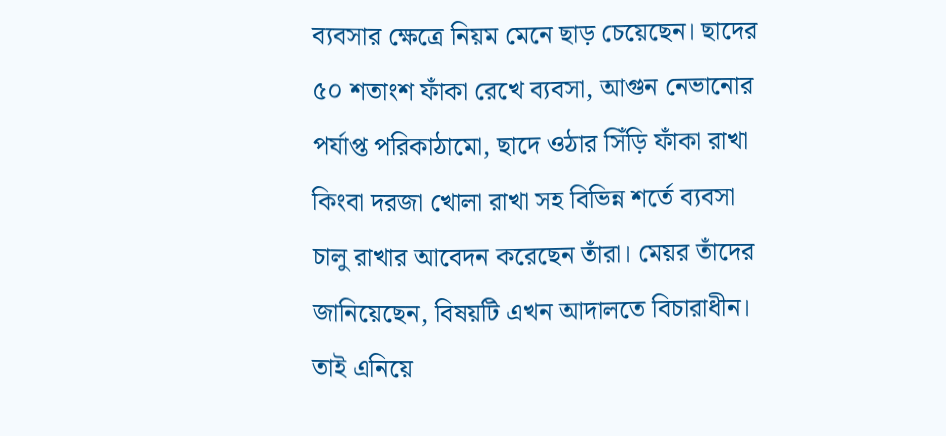ব্যবসার ক্ষেত্রে নিয়ম মেনে ছাড় চেয়েছেন। ছাদের ৫০ শতাংশ ফাঁকা রেখে ব্যবসা, আগুন নেভানোর পর্যাপ্ত পরিকাঠামো, ছাদে ওঠার সিঁড়ি ফাঁকা রাখা কিংবা দরজা খোলা রাখা সহ বিভিন্ন শর্তে ব্যবসা চালু রাখার আবেদন করেছেন তাঁরা। মেয়র তাঁদের জানিয়েছেন, বিষয়টি এখন আদালতে বিচারাধীন। তাই এনিয়ে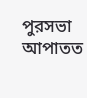পুরসভা আপাতত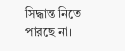সিদ্ধান্ত নিতে পারছে না।